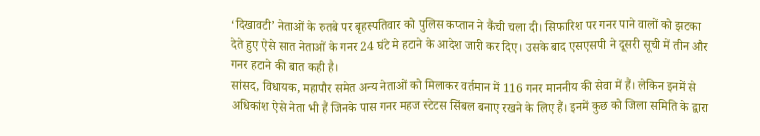‘दिखावटी’ नेताओं के रुतबे पर बृहस्पतिवार को पुलिस कप्तान ने कैंची चला दी। सिफारिश पर गनर पाने वालों को झटका देते हुए ऐसे सात नेताओं के गनर 24 घंटे मे हटाने के आदेश जारी कर दिए। उसके बाद एसएसपी ने दूसरी सूची में तीन और गनर हटाने की बात कही है।
सांसद, विधायक, महापौर समेत अन्य नेताओं को मिलाकर वर्तमान में 116 गनर माननीय की सेवा में हैं। लेकिन इनमें से अधिकांश ऐसे नेता भी हैं जिनके पास गनर महज स्टेटस सिंबल बनाए रखने के लिए हैं। इनमें कुछ को जिला समिति के द्वारा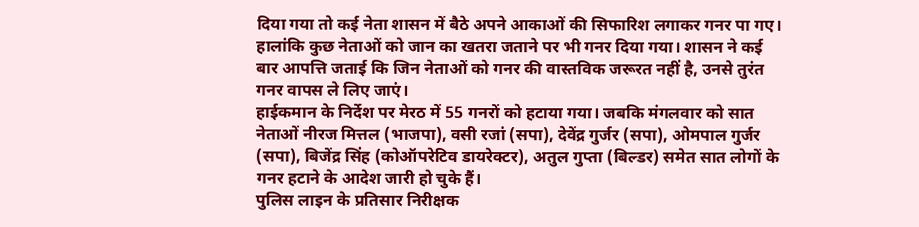दिया गया तो कई नेता शासन में बैठे अपने आकाओं की सिफारिश लगाकर गनर पा गए। हालांकि कुछ नेताओं को जान का खतरा जताने पर भी गनर दिया गया। शासन ने कई बार आपत्ति जताई कि जिन नेताओं को गनर की वास्तविक जरूरत नहीं है, उनसे तुरंत गनर वापस ले लिए जाएं।
हाईकमान के निर्देश पर मेरठ में 55 गनरों को हटाया गया। जबकि मंगलवार को सात नेताओं नीरज मित्तल (भाजपा), वसी रजां (सपा), देवेंद्र गुर्जर (सपा), ओमपाल गुर्जर (सपा), बिजेंद्र सिंह (कोऑपरेटिव डायरेक्टर), अतुल गुप्ता (बिल्डर) समेत सात लोगों के गनर हटाने के आदेश जारी हो चुके हैं।
पुलिस लाइन के प्रतिसार निरीक्षक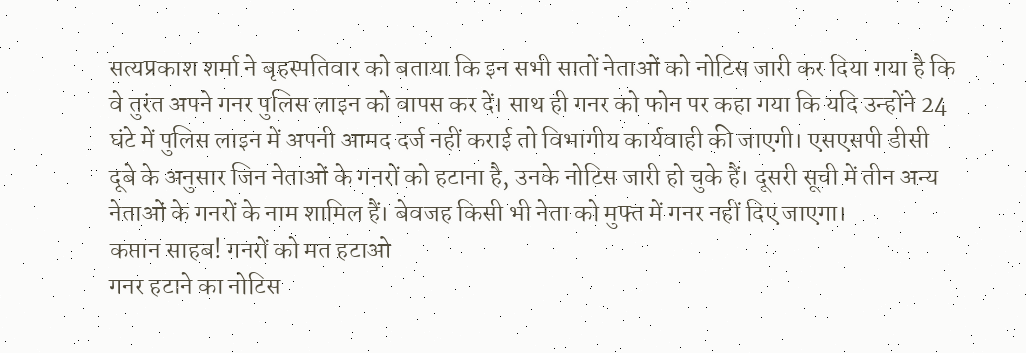सत्यप्रकाश शर्मा ने बृहस्पतिवार को बताया कि इन सभी सातों नेताओं को नोटिस जारी कर दिया गया है कि वे तुरंत अपने गनर पुलिस लाइन को वापस कर दें। साथ ही गनर को फोन पर कहा गया कि यदि उन्होंने 24 घंटे में पुलिस लाइन में अपनी आमद दर्ज नहीं कराई तो विभागीय कार्यवाही की जाएगी। एसएसपी डीसी दूबे के अनुसार जिन नेताओं के गनरों को हटाना है, उनके नोटिस जारी हो चुके हैं। दूसरी सूची में तीन अन्य नेताओं के गनरों के नाम शामिल हैं। बेवजह किसी भी नेता को मुफ्त में गनर नहीं दिए जाएगा।
कप्तान साहब! गनरों को मत हटाओ
गनर हटाने का नोटिस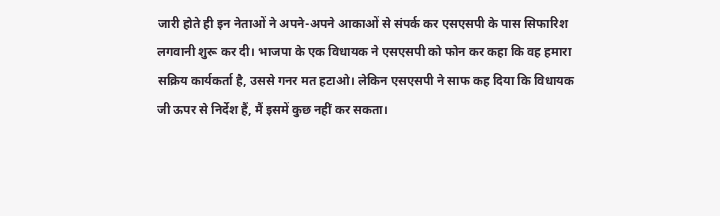जारी होते ही इन नेताओं ने अपने-अपने आकाओं से संपर्क कर एसएसपी के पास सिफारिश लगवानी शुरू कर दी। भाजपा के एक विधायक ने एसएसपी को फोन कर कहा कि वह हमारा सक्रिय कार्यकर्ता है, उससे गनर मत हटाओ। लेकिन एसएसपी ने साफ कह दिया कि विधायक जी ऊपर से निर्देश हैं, मैं इसमें कुछ नहीं कर सकता।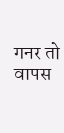गनर तो वापस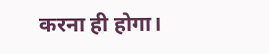करना ही होगा।